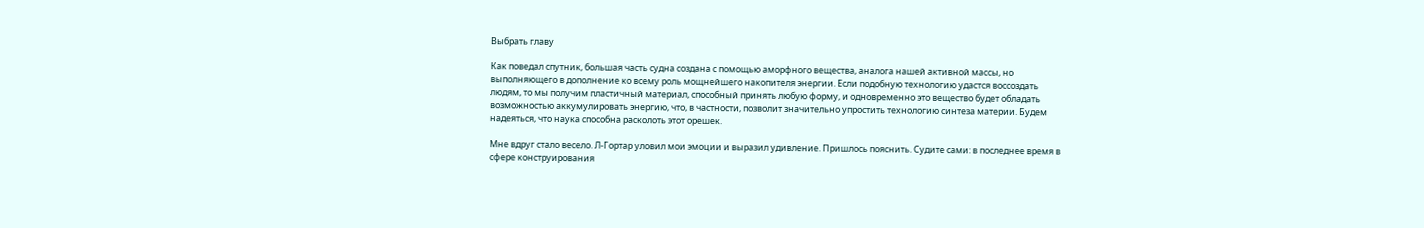Выбрать главу

Как поведал спутник, большая часть судна создана с помощью аморфного вещества, аналога нашей активной массы, но выполняющего в дополнение ко всему роль мощнейшего накопителя энергии. Если подобную технологию удастся воссоздать людям, то мы получим пластичный материал, способный принять любую форму, и одновременно это вещество будет обладать возможностью аккумулировать энергию, что, в частности, позволит значительно упростить технологию синтеза материи. Будем надеяться, что наука способна расколоть этот орешек.

Мне вдруг стало весело. Л-Гортар уловил мои эмоции и выразил удивление. Пришлось пояснить. Судите сами: в последнее время в сфере конструирования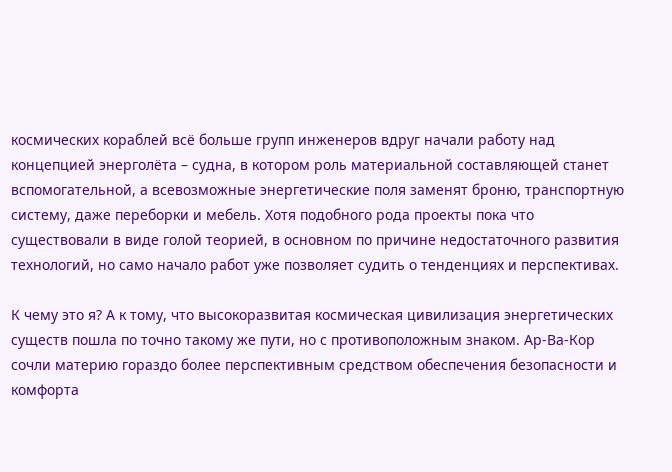космических кораблей всё больше групп инженеров вдруг начали работу над концепцией энерголёта – судна, в котором роль материальной составляющей станет вспомогательной, а всевозможные энергетические поля заменят броню, транспортную систему, даже переборки и мебель. Хотя подобного рода проекты пока что существовали в виде голой теорией, в основном по причине недостаточного развития технологий, но само начало работ уже позволяет судить о тенденциях и перспективах.

К чему это я? А к тому, что высокоразвитая космическая цивилизация энергетических существ пошла по точно такому же пути, но с противоположным знаком. Ар-Ва-Кор сочли материю гораздо более перспективным средством обеспечения безопасности и комфорта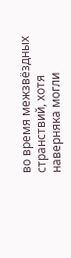во время межзвёздных странствий, хотя наверняка могли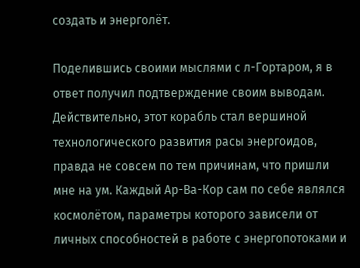создать и энерголёт.

Поделившись своими мыслями с л-Гортаром, я в ответ получил подтверждение своим выводам. Действительно, этот корабль стал вершиной технологического развития расы энергоидов, правда не совсем по тем причинам, что пришли мне на ум. Каждый Ар-Ва-Кор сам по себе являлся космолётом, параметры которого зависели от личных способностей в работе с энергопотоками и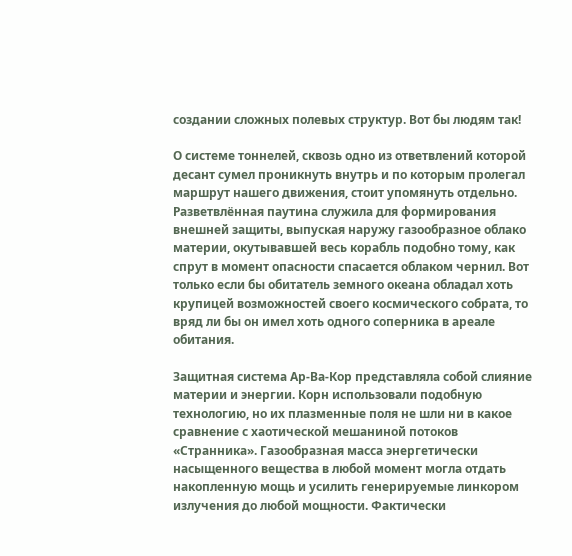создании сложных полевых структур. Вот бы людям так!

О системе тоннелей, сквозь одно из ответвлений которой десант сумел проникнуть внутрь и по которым пролегал маршрут нашего движения, стоит упомянуть отдельно. Разветвлённая паутина служила для формирования внешней защиты, выпуская наружу газообразное облако материи, окутывавшей весь корабль подобно тому, как спрут в момент опасности спасается облаком чернил. Вот только если бы обитатель земного океана обладал хоть крупицей возможностей своего космического собрата, то вряд ли бы он имел хоть одного соперника в ареале обитания.

Защитная система Ар-Ва-Кор представляла собой слияние материи и энергии. Корн использовали подобную технологию, но их плазменные поля не шли ни в какое сравнение с хаотической мешаниной потоков «Странника». Газообразная масса энергетически насыщенного вещества в любой момент могла отдать накопленную мощь и усилить генерируемые линкором излучения до любой мощности. Фактически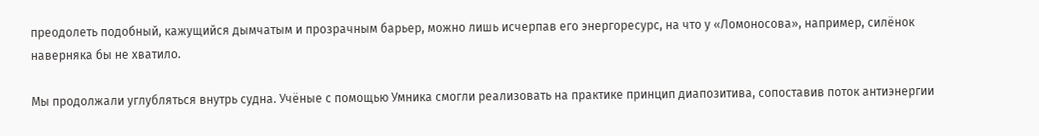преодолеть подобный, кажущийся дымчатым и прозрачным барьер, можно лишь исчерпав его энергоресурс, на что у «Ломоносова», например, силёнок наверняка бы не хватило.

Мы продолжали углубляться внутрь судна. Учёные с помощью Умника смогли реализовать на практике принцип диапозитива, сопоставив поток антиэнергии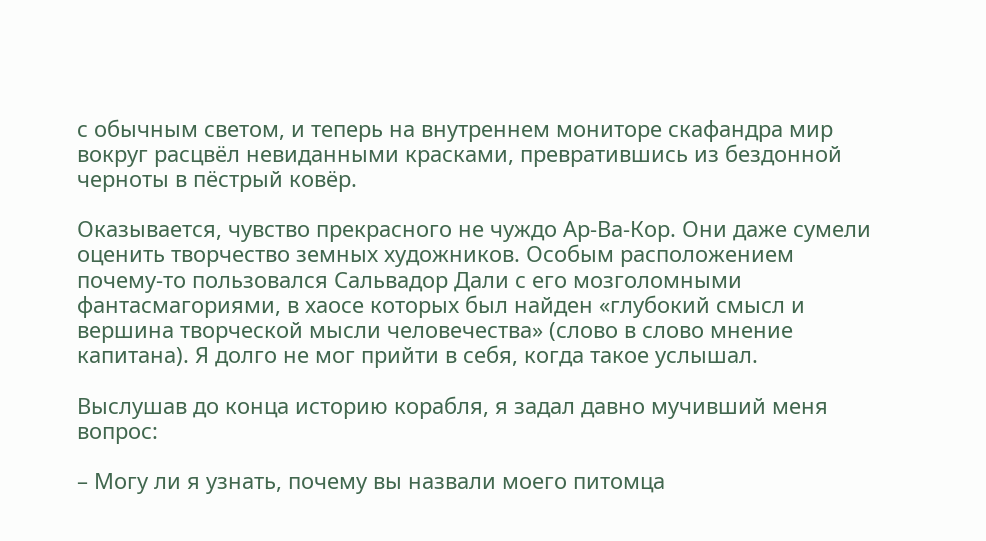с обычным светом, и теперь на внутреннем мониторе скафандра мир вокруг расцвёл невиданными красками, превратившись из бездонной черноты в пёстрый ковёр.

Оказывается, чувство прекрасного не чуждо Ар-Ва-Кор. Они даже сумели оценить творчество земных художников. Особым расположением почему-то пользовался Сальвадор Дали с его мозголомными фантасмагориями, в хаосе которых был найден «глубокий смысл и вершина творческой мысли человечества» (слово в слово мнение капитана). Я долго не мог прийти в себя, когда такое услышал.

Выслушав до конца историю корабля, я задал давно мучивший меня вопрос:

– Могу ли я узнать, почему вы назвали моего питомца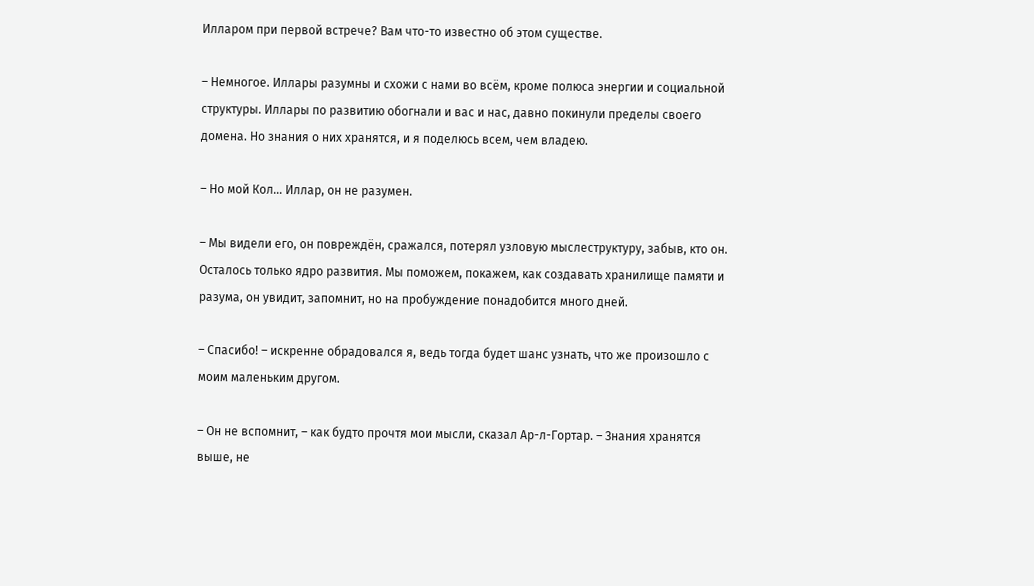Илларом при первой встрече? Вам что-то известно об этом существе.

– Немногое. Иллары разумны и схожи с нами во всём, кроме полюса энергии и социальной структуры. Иллары по развитию обогнали и вас и нас, давно покинули пределы своего домена. Но знания о них хранятся, и я поделюсь всем, чем владею.

– Но мой Кол… Иллар, он не разумен.

– Мы видели его, он повреждён, сражался, потерял узловую мыслеструктуру, забыв, кто он. Осталось только ядро развития. Мы поможем, покажем, как создавать хранилище памяти и разума, он увидит, запомнит, но на пробуждение понадобится много дней.

– Спасибо! – искренне обрадовался я, ведь тогда будет шанс узнать, что же произошло с моим маленьким другом.

– Он не вспомнит, – как будто прочтя мои мысли, сказал Ар-л-Гортар. – Знания хранятся выше, не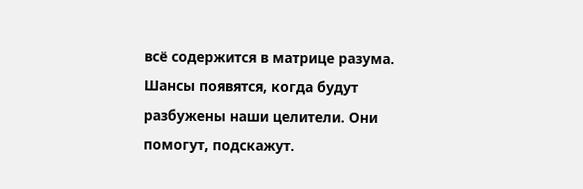всё содержится в матрице разума. Шансы появятся, когда будут разбужены наши целители. Они помогут, подскажут.